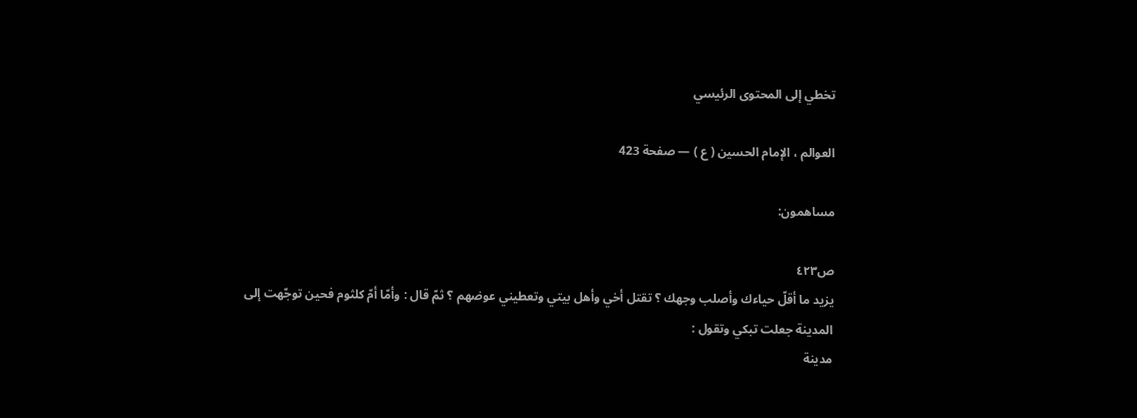تخطي إلى المحتوى الرئيسي

العوالم ، الإمام الحسين ( ع ) — صفحة 423

مساهمون:

ص٤٢٣
يزيد ما أقلّ حياءك وأصلب وجهك ؟ تقتل أخي وأهل بيتي وتعطيني عوضهم ؟ ثمّ قال : وأمّا أمّ كلثوم فحين توجّهت إلى المدينة جعلت تبكي وتقول :
مدينة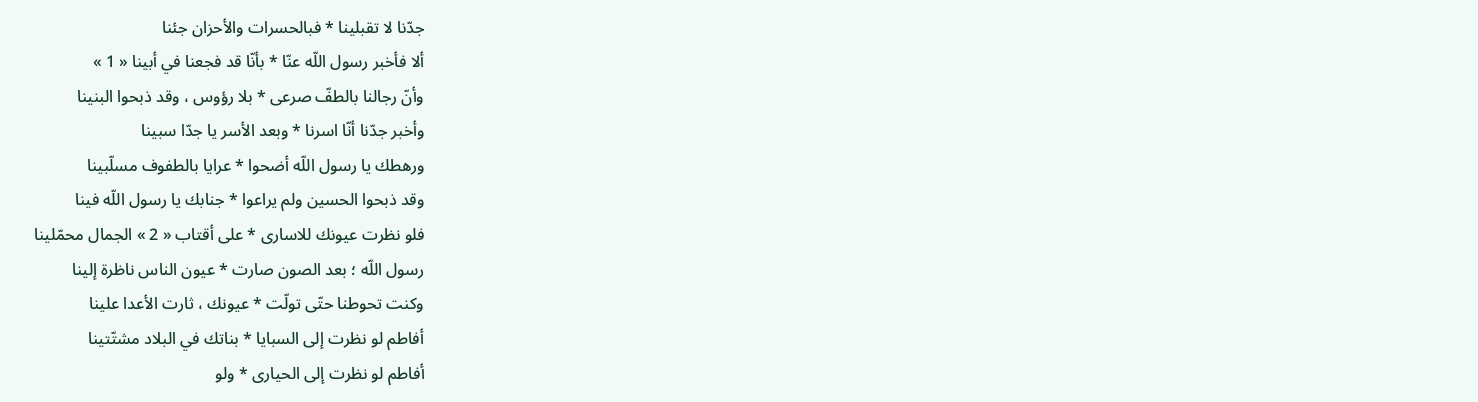جدّنا لا تقبلينا * فبالحسرات والأحزان جئنا
ألا فأخبر رسول اللّه عنّا * بأنّا قد فجعنا في أبينا « 1 »
وأنّ رجالنا بالطفّ صرعى * بلا رؤوس ، وقد ذبحوا البنينا
وأخبر جدّنا أنّا اسرنا * وبعد الأسر يا جدّا سبينا
ورهطك يا رسول اللّه أضحوا * عرايا بالطفوف مسلّبينا
وقد ذبحوا الحسين ولم يراعوا * جنابك يا رسول اللّه فينا
فلو نظرت عيونك للاسارى * على أقتاب « 2 » الجمال محمّلينا
رسول اللّه ؛ بعد الصون صارت * عيون الناس ناظرة إلينا
وكنت تحوطنا حتّى تولّت * عيونك ، ثارت الأعدا علينا
أفاطم لو نظرت إلى السبايا * بناتك في البلاد مشتّتينا
أفاطم لو نظرت إلى الحيارى * ولو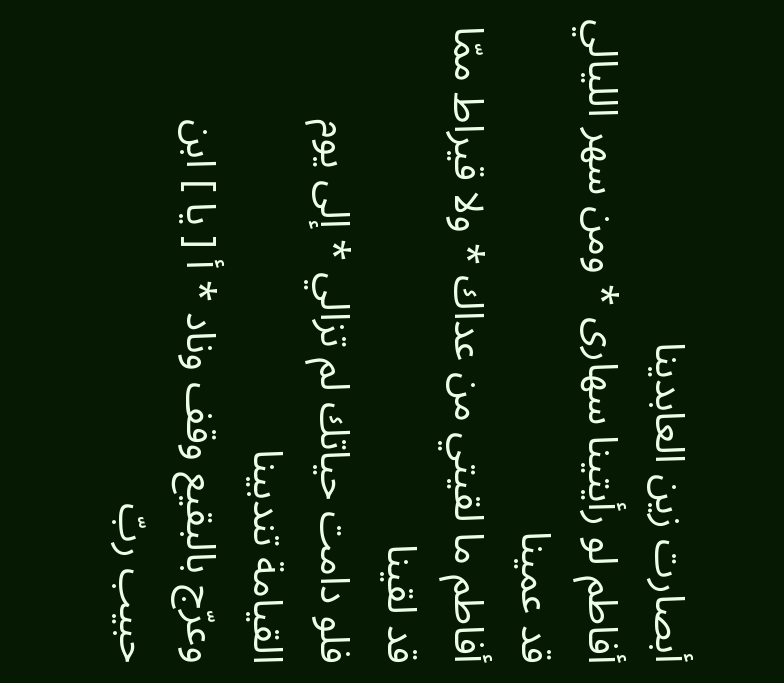أبصارت زين العابدينا
أفاطم لو رأيتينا سهارى * ومن سهر الليالي قد عمينا
أفاطم ما لقيتي من عداك * ولا قيراط ممّا قد لقينا
فلو دامت حياتك لم تزالي * إلى يوم القيامة تندبينا
وعرّج بالبقيع وقف وناد * أ [ يا ] ابن حبيب ربّ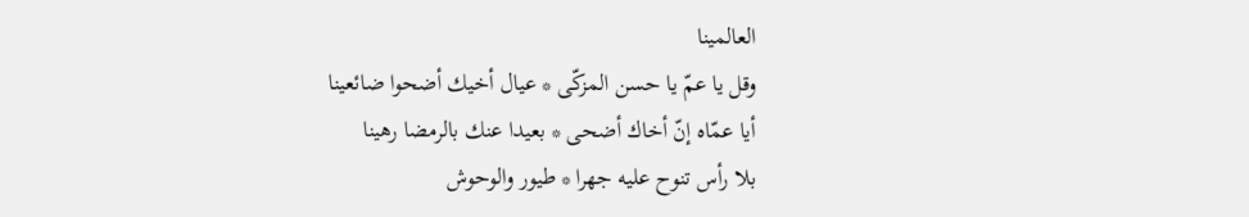العالمينا
وقل يا عمّ يا حسن المزكّى * عيال أخيك أضحوا ضائعينا
أيا عمّاه إنّ أخاك أضحى * بعيدا عنك بالرمضا رهينا
بلا رأس تنوح عليه جهرا * طيور والوحوش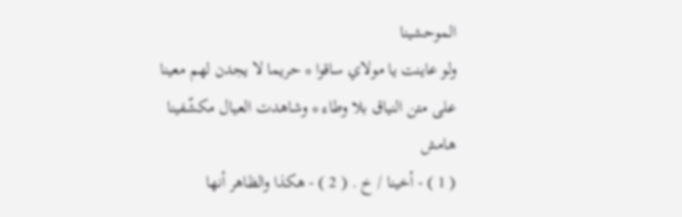الموحشينا
ولو عاينت يا مولاي ساقوا * حريما لا يجدن لهم معينا
على متن النياق بلا وطاء * وشاهدت العيال مكشّفينا
هامش
( 1 ) - أخينا / خ . ( 2 ) - هكذا والظاهر أنها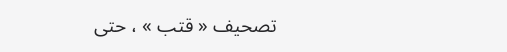تصحيف « قتب » ، حتى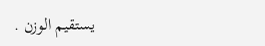يستقيم الوزن .